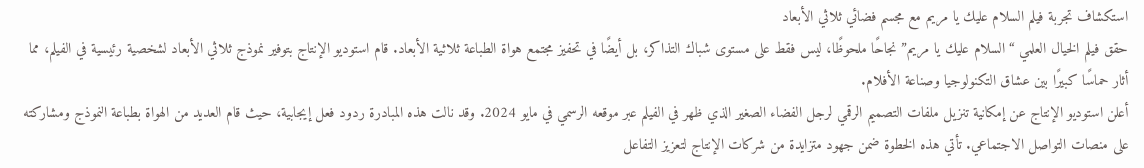استكشاف تجربة فيلم السلام عليك يا مريم مع مجسم فضائي ثلاثي الأبعاد
حقق فيلم الخيال العلمي “السلام عليك يا مريم” نجاحًا ملحوظًا، ليس فقط على مستوى شباك التذاكر، بل أيضًا في تحفيز مجتمع هواة الطباعة ثلاثية الأبعاد. قام استوديو الإنتاج بتوفير نموذج ثلاثي الأبعاد لشخصية رئيسية في الفيلم، مما أثار حماسًا كبيرًا بين عشاق التكنولوجيا وصناعة الأفلام.
أعلن استوديو الإنتاج عن إمكانية تنزيل ملفات التصميم الرقمي لرجل الفضاء الصغير الذي ظهر في الفيلم عبر موقعه الرسمي في مايو 2024. وقد نالت هذه المبادرة ردود فعل إيجابية، حيث قام العديد من الهواة بطباعة النموذج ومشاركته على منصات التواصل الاجتماعي. تأتي هذه الخطوة ضمن جهود متزايدة من شركات الإنتاج لتعزيز التفاعل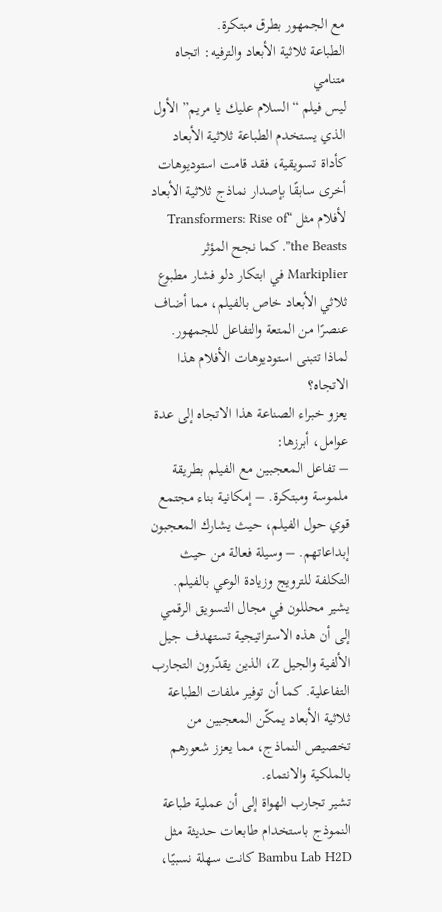مع الجمهور بطرق مبتكرة.
الطباعة ثلاثية الأبعاد والترفيه: اتجاه متنامي
ليس فيلم “السلام عليك يا مريم” الأول الذي يستخدم الطباعة ثلاثية الأبعاد كأداة تسويقية، فقد قامت استوديوهات أخرى سابقًا بإصدار نماذج ثلاثية الأبعاد لأفلام مثل “Transformers: Rise of the Beasts”. كما نجح المؤثر Markiplier في ابتكار دلو فشار مطبوع ثلاثي الأبعاد خاص بالفيلم، مما أضاف عنصرًا من المتعة والتفاعل للجمهور.
لماذا تتبنى استوديوهات الأفلام هذا الاتجاه؟
يعزو خبراء الصناعة هذا الاتجاه إلى عدة عوامل، أبرزها:
– تفاعل المعجبين مع الفيلم بطريقة ملموسة ومبتكرة. – إمكانية بناء مجتمع قوي حول الفيلم، حيث يشارك المعجبون إبداعاتهم. – وسيلة فعالة من حيث التكلفة للترويج وزيادة الوعي بالفيلم.
يشير محللون في مجال التسويق الرقمي إلى أن هذه الاستراتيجية تستهدف جيل الألفية والجيل Z، الذين يقدّرون التجارب التفاعلية. كما أن توفير ملفات الطباعة ثلاثية الأبعاد يمكّن المعجبين من تخصيص النماذج، مما يعزز شعورهم بالملكية والانتماء.
تشير تجارب الهواة إلى أن عملية طباعة النموذج باستخدام طابعات حديثة مثل Bambu Lab H2D كانت سهلة نسبيًا،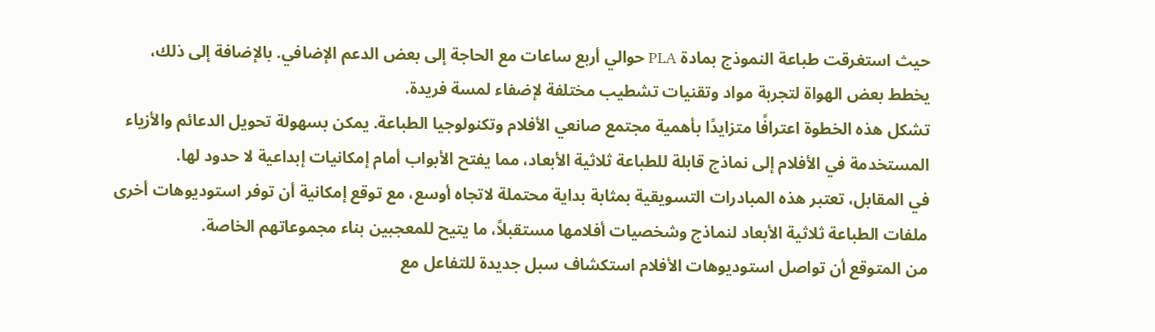حيث استغرقت طباعة النموذج بمادة PLA حوالي أربع ساعات مع الحاجة إلى بعض الدعم الإضافي. بالإضافة إلى ذلك، يخطط بعض الهواة لتجربة مواد وتقنيات تشطيب مختلفة لإضفاء لمسة فريدة.
تشكل هذه الخطوة اعترافًا متزايدًا بأهمية مجتمع صانعي الأفلام وتكنولوجيا الطباعة. يمكن بسهولة تحويل الدعائم والأزياء المستخدمة في الأفلام إلى نماذج قابلة للطباعة ثلاثية الأبعاد، مما يفتح الأبواب أمام إمكانيات إبداعية لا حدود لها.
في المقابل، تعتبر هذه المبادرات التسويقية بمثابة بداية محتملة لاتجاه أوسع، مع توقع إمكانية أن توفر استوديوهات أخرى ملفات الطباعة ثلاثية الأبعاد لنماذج وشخصيات أفلامها مستقبلاً، ما يتيح للمعجبين بناء مجموعاتهم الخاصة.
من المتوقع أن تواصل استوديوهات الأفلام استكشاف سبل جديدة للتفاعل مع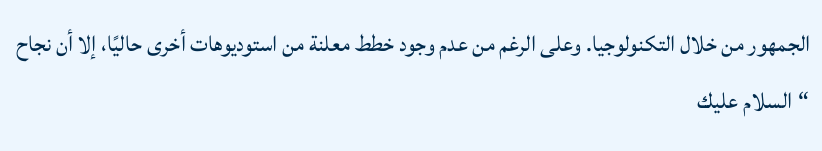الجمهور من خلال التكنولوجيا. وعلى الرغم من عدم وجود خطط معلنة من استوديوهات أخرى حاليًا، إلا أن نجاح “السلام عليك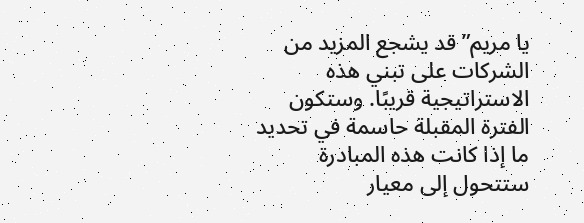يا مريم” قد يشجع المزيد من الشركات على تبني هذه الاستراتيجية قريبًا. وستكون الفترة المقبلة حاسمة في تحديد ما إذا كانت هذه المبادرة ستتحول إلى معيار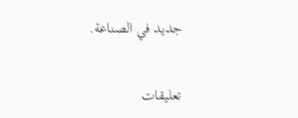جديد في الصناعة.

تعليقات